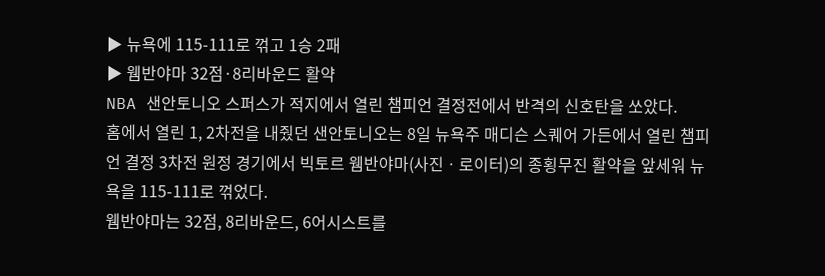▶ 뉴욕에 115-111로 꺾고 1승 2패
▶ 웸반야마 32점·8리바운드 활약
NBA 샌안토니오 스퍼스가 적지에서 열린 챔피언 결정전에서 반격의 신호탄을 쏘았다.
홈에서 열린 1, 2차전을 내줬던 샌안토니오는 8일 뉴욕주 매디슨 스퀘어 가든에서 열린 챔피언 결정 3차전 원정 경기에서 빅토르 웸반야마(사진ㆍ로이터)의 종횡무진 활약을 앞세워 뉴욕을 115-111로 꺾었다.
웸반야마는 32점, 8리바운드, 6어시스트를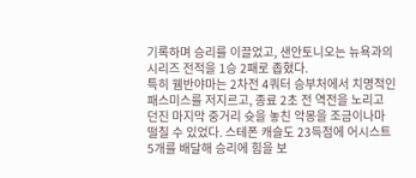기록하며 승리를 이끌었고, 샌안토니오는 뉴욕과의 시리즈 전적을 1승 2패로 좁혔다.
특히 웸반야마는 2차전 4쿼터 승부처에서 치명적인 패스미스를 저지르고, 종료 2초 전 역전을 노리고 던진 마지막 중거리 슛을 놓친 악몽을 조금이나마 떨칠 수 있었다. 스테폰 캐슬도 23득점에 어시스트 5개를 배달해 승리에 힘을 보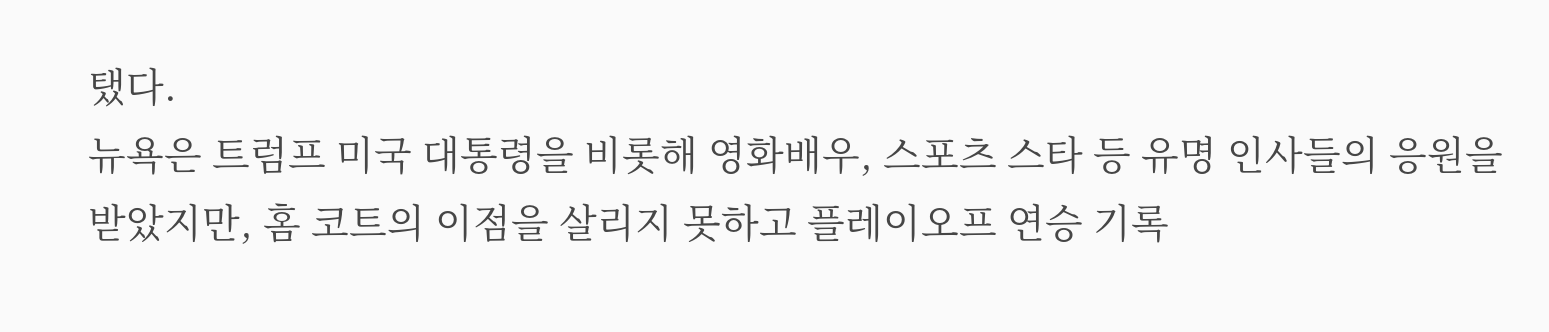탰다.
뉴욕은 트럼프 미국 대통령을 비롯해 영화배우, 스포츠 스타 등 유명 인사들의 응원을 받았지만, 홈 코트의 이점을 살리지 못하고 플레이오프 연승 기록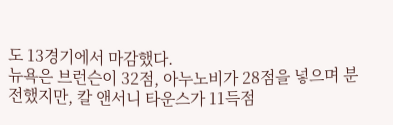도 13경기에서 마감했다.
뉴욕은 브런슨이 32점, 아누노비가 28점을 넣으며 분전했지만, 칼 앤서니 타운스가 11득점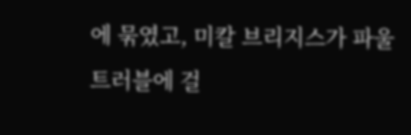에 묶였고, 미칼 브리지스가 파울트러블에 걸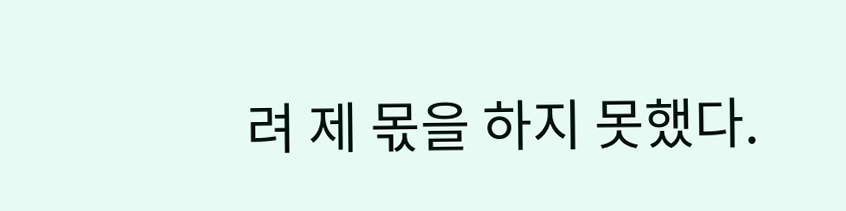려 제 몫을 하지 못했다.